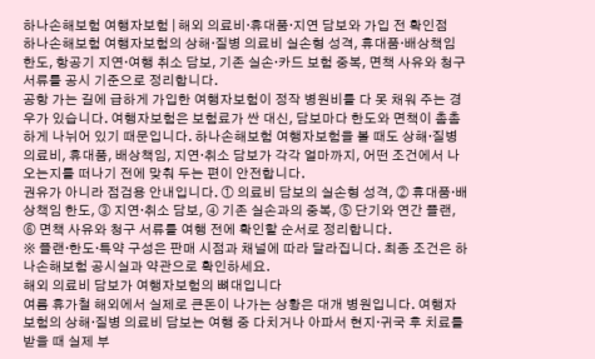하나손해보험 여행자보험 | 해외 의료비·휴대품·지연 담보와 가입 전 확인점
하나손해보험 여행자보험의 상해·질병 의료비 실손형 성격, 휴대품·배상책임 한도, 항공기 지연·여행 취소 담보, 기존 실손·카드 보험 중복, 면책 사유와 청구 서류를 공시 기준으로 정리합니다.
공항 가는 길에 급하게 가입한 여행자보험이 정작 병원비를 다 못 채워 주는 경우가 있습니다. 여행자보험은 보험료가 싼 대신, 담보마다 한도와 면책이 촘촘하게 나뉘어 있기 때문입니다. 하나손해보험 여행자보험을 볼 때도 상해·질병 의료비, 휴대품, 배상책임, 지연·취소 담보가 각각 얼마까지, 어떤 조건에서 나오는지를 떠나기 전에 맞춰 두는 편이 안전합니다.
권유가 아니라 점검용 안내입니다. ① 의료비 담보의 실손형 성격, ② 휴대품·배상책임 한도, ③ 지연·취소 담보, ④ 기존 실손과의 중복, ⑤ 단기와 연간 플랜, ⑥ 면책 사유와 청구 서류를 여행 전에 확인할 순서로 정리합니다.
※ 플랜·한도·특약 구성은 판매 시점과 채널에 따라 달라집니다. 최종 조건은 하나손해보험 공시실과 약관으로 확인하세요.
해외 의료비 담보가 여행자보험의 뼈대입니다
여름 휴가철 해외에서 실제로 큰돈이 나가는 상황은 대개 병원입니다. 여행자보험의 상해·질병 의료비 담보는 여행 중 다치거나 아파서 현지·귀국 후 치료를 받을 때 실제 부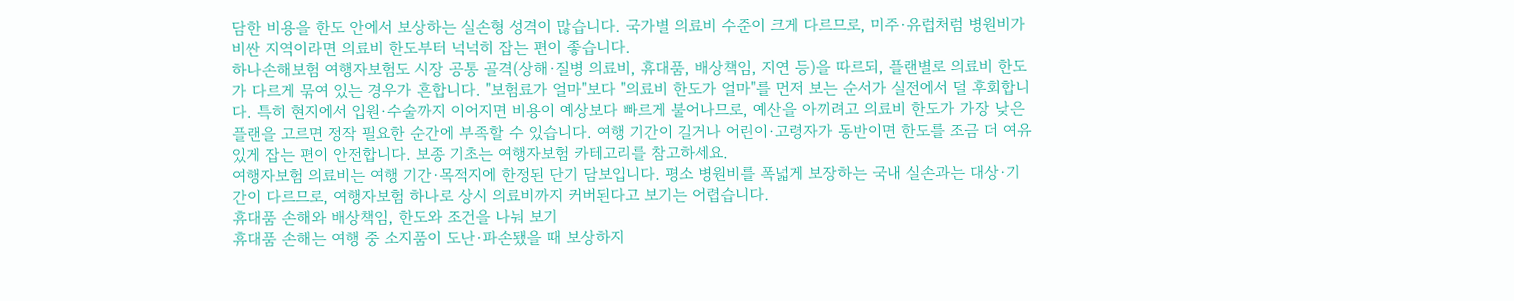담한 비용을 한도 안에서 보상하는 실손형 성격이 많습니다. 국가별 의료비 수준이 크게 다르므로, 미주·유럽처럼 병원비가 비싼 지역이라면 의료비 한도부터 넉넉히 잡는 편이 좋습니다.
하나손해보험 여행자보험도 시장 공통 골격(상해·질병 의료비, 휴대품, 배상책임, 지연 등)을 따르되, 플랜별로 의료비 한도가 다르게 묶여 있는 경우가 흔합니다. "보험료가 얼마"보다 "의료비 한도가 얼마"를 먼저 보는 순서가 실전에서 덜 후회합니다. 특히 현지에서 입원·수술까지 이어지면 비용이 예상보다 빠르게 불어나므로, 예산을 아끼려고 의료비 한도가 가장 낮은 플랜을 고르면 정작 필요한 순간에 부족할 수 있습니다. 여행 기간이 길거나 어린이·고령자가 동반이면 한도를 조금 더 여유 있게 잡는 편이 안전합니다. 보종 기초는 여행자보험 카테고리를 참고하세요.
여행자보험 의료비는 여행 기간·목적지에 한정된 단기 담보입니다. 평소 병원비를 폭넓게 보장하는 국내 실손과는 대상·기간이 다르므로, 여행자보험 하나로 상시 의료비까지 커버된다고 보기는 어렵습니다.
휴대품 손해와 배상책임, 한도와 조건을 나눠 보기
휴대품 손해는 여행 중 소지품이 도난·파손됐을 때 보상하지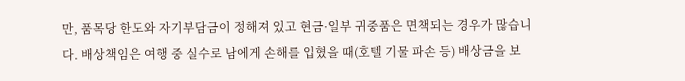만, 품목당 한도와 자기부담금이 정해져 있고 현금·일부 귀중품은 면책되는 경우가 많습니다. 배상책임은 여행 중 실수로 남에게 손해를 입혔을 때(호텔 기물 파손 등) 배상금을 보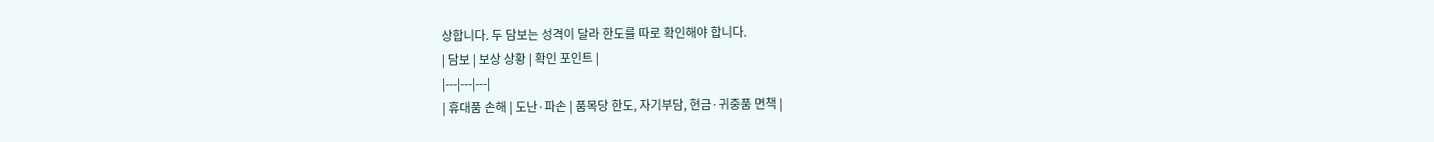상합니다. 두 담보는 성격이 달라 한도를 따로 확인해야 합니다.
| 담보 | 보상 상황 | 확인 포인트 |
|---|---|---|
| 휴대품 손해 | 도난·파손 | 품목당 한도, 자기부담, 현금·귀중품 면책 |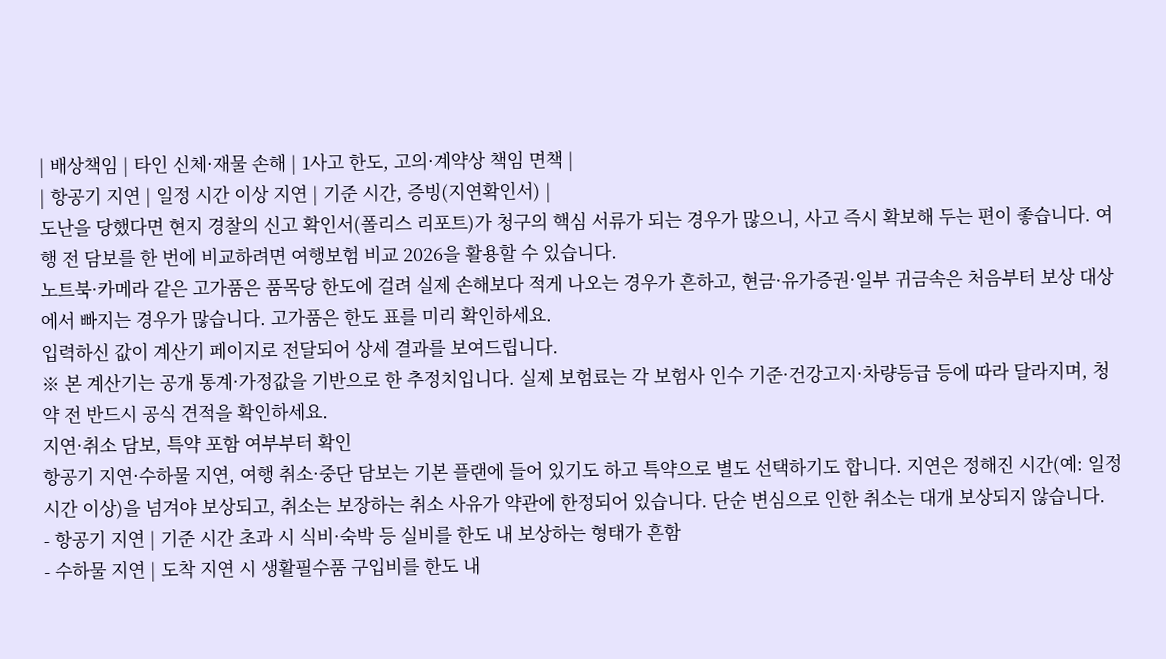| 배상책임 | 타인 신체·재물 손해 | 1사고 한도, 고의·계약상 책임 면책 |
| 항공기 지연 | 일정 시간 이상 지연 | 기준 시간, 증빙(지연확인서) |
도난을 당했다면 현지 경찰의 신고 확인서(폴리스 리포트)가 청구의 핵심 서류가 되는 경우가 많으니, 사고 즉시 확보해 두는 편이 좋습니다. 여행 전 담보를 한 번에 비교하려면 여행보험 비교 2026을 활용할 수 있습니다.
노트북·카메라 같은 고가품은 품목당 한도에 걸려 실제 손해보다 적게 나오는 경우가 흔하고, 현금·유가증권·일부 귀금속은 처음부터 보상 대상에서 빠지는 경우가 많습니다. 고가품은 한도 표를 미리 확인하세요.
입력하신 값이 계산기 페이지로 전달되어 상세 결과를 보여드립니다.
※ 본 계산기는 공개 통계·가정값을 기반으로 한 추정치입니다. 실제 보험료는 각 보험사 인수 기준·건강고지·차량등급 등에 따라 달라지며, 청약 전 반드시 공식 견적을 확인하세요.
지연·취소 담보, 특약 포함 여부부터 확인
항공기 지연·수하물 지연, 여행 취소·중단 담보는 기본 플랜에 들어 있기도 하고 특약으로 별도 선택하기도 합니다. 지연은 정해진 시간(예: 일정 시간 이상)을 넘겨야 보상되고, 취소는 보장하는 취소 사유가 약관에 한정되어 있습니다. 단순 변심으로 인한 취소는 대개 보상되지 않습니다.
- 항공기 지연 | 기준 시간 초과 시 식비·숙박 등 실비를 한도 내 보상하는 형태가 흔함
- 수하물 지연 | 도착 지연 시 생활필수품 구입비를 한도 내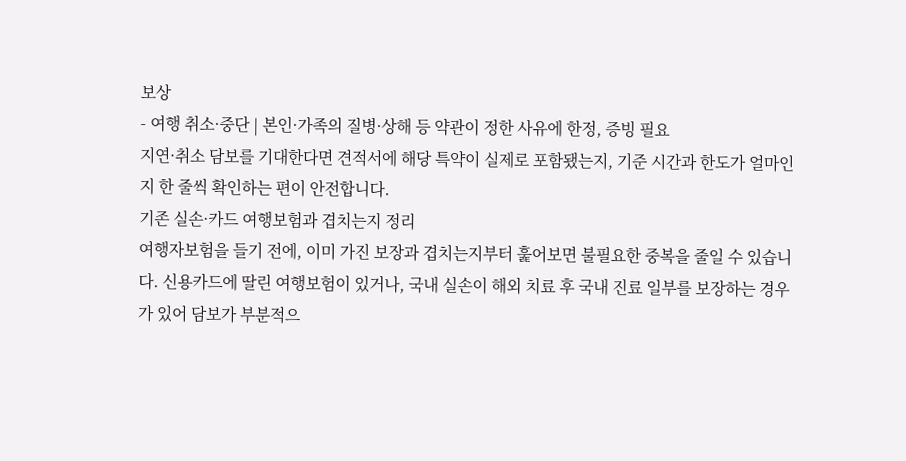보상
- 여행 취소·중단 | 본인·가족의 질병·상해 등 약관이 정한 사유에 한정, 증빙 필요
지연·취소 담보를 기대한다면 견적서에 해당 특약이 실제로 포함됐는지, 기준 시간과 한도가 얼마인지 한 줄씩 확인하는 편이 안전합니다.
기존 실손·카드 여행보험과 겹치는지 정리
여행자보험을 들기 전에, 이미 가진 보장과 겹치는지부터 훑어보면 불필요한 중복을 줄일 수 있습니다. 신용카드에 딸린 여행보험이 있거나, 국내 실손이 해외 치료 후 국내 진료 일부를 보장하는 경우가 있어 담보가 부분적으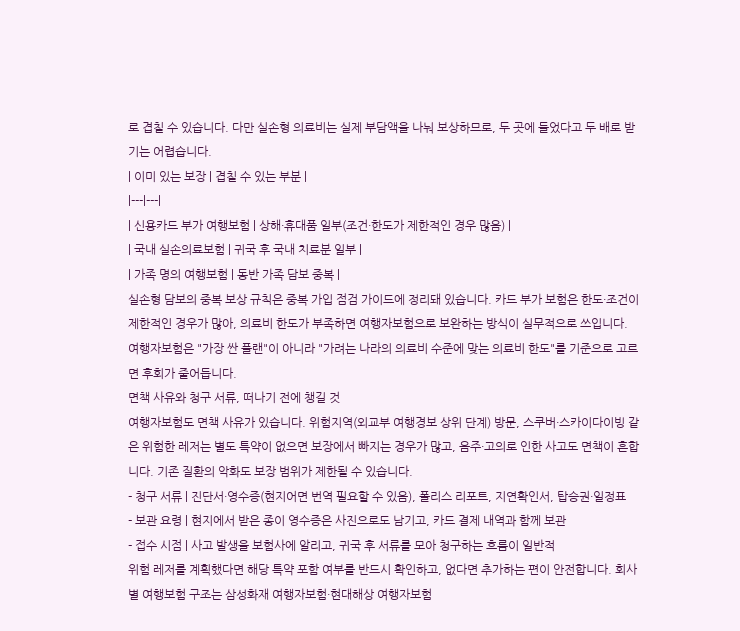로 겹칠 수 있습니다. 다만 실손형 의료비는 실제 부담액을 나눠 보상하므로, 두 곳에 들었다고 두 배로 받기는 어렵습니다.
| 이미 있는 보장 | 겹칠 수 있는 부분 |
|---|---|
| 신용카드 부가 여행보험 | 상해·휴대품 일부(조건·한도가 제한적인 경우 많음) |
| 국내 실손의료보험 | 귀국 후 국내 치료분 일부 |
| 가족 명의 여행보험 | 동반 가족 담보 중복 |
실손형 담보의 중복 보상 규칙은 중복 가입 점검 가이드에 정리돼 있습니다. 카드 부가 보험은 한도·조건이 제한적인 경우가 많아, 의료비 한도가 부족하면 여행자보험으로 보완하는 방식이 실무적으로 쓰입니다.
여행자보험은 "가장 싼 플랜"이 아니라 "가려는 나라의 의료비 수준에 맞는 의료비 한도"를 기준으로 고르면 후회가 줄어듭니다.
면책 사유와 청구 서류, 떠나기 전에 챙길 것
여행자보험도 면책 사유가 있습니다. 위험지역(외교부 여행경보 상위 단계) 방문, 스쿠버·스카이다이빙 같은 위험한 레저는 별도 특약이 없으면 보장에서 빠지는 경우가 많고, 음주·고의로 인한 사고도 면책이 흔합니다. 기존 질환의 악화도 보장 범위가 제한될 수 있습니다.
- 청구 서류 | 진단서·영수증(현지어면 번역 필요할 수 있음), 폴리스 리포트, 지연확인서, 탑승권·일정표
- 보관 요령 | 현지에서 받은 종이 영수증은 사진으로도 남기고, 카드 결제 내역과 함께 보관
- 접수 시점 | 사고 발생을 보험사에 알리고, 귀국 후 서류를 모아 청구하는 흐름이 일반적
위험 레저를 계획했다면 해당 특약 포함 여부를 반드시 확인하고, 없다면 추가하는 편이 안전합니다. 회사별 여행보험 구조는 삼성화재 여행자보험·현대해상 여행자보험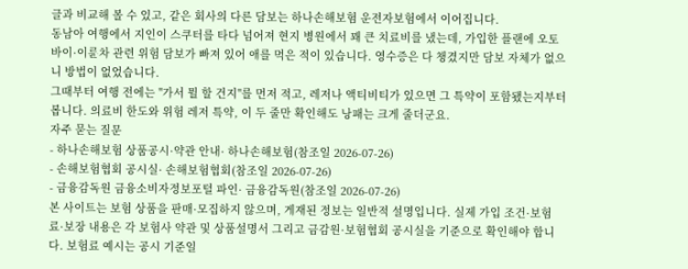글과 비교해 볼 수 있고, 같은 회사의 다른 담보는 하나손해보험 운전자보험에서 이어집니다.
동남아 여행에서 지인이 스쿠터를 타다 넘어져 현지 병원에서 꽤 큰 치료비를 냈는데, 가입한 플랜에 오토바이·이륜차 관련 위험 담보가 빠져 있어 애를 먹은 적이 있습니다. 영수증은 다 챙겼지만 담보 자체가 없으니 방법이 없었습니다.
그때부터 여행 전에는 "가서 뭘 할 건지"를 먼저 적고, 레저나 액티비티가 있으면 그 특약이 포함됐는지부터 봅니다. 의료비 한도와 위험 레저 특약, 이 두 줄만 확인해도 낭패는 크게 줄더군요.
자주 묻는 질문
- 하나손해보험 상품공시·약관 안내· 하나손해보험(참조일 2026-07-26)
- 손해보험협회 공시실· 손해보험협회(참조일 2026-07-26)
- 금융감독원 금융소비자정보포털 파인· 금융감독원(참조일 2026-07-26)
본 사이트는 보험 상품을 판매·모집하지 않으며, 게재된 정보는 일반적 설명입니다. 실제 가입 조건·보험료·보장 내용은 각 보험사 약관 및 상품설명서 그리고 금감원·보험협회 공시실을 기준으로 확인해야 합니다. 보험료 예시는 공시 기준일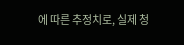에 따른 추정치로, 실제 청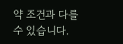약 조건과 다를 수 있습니다.